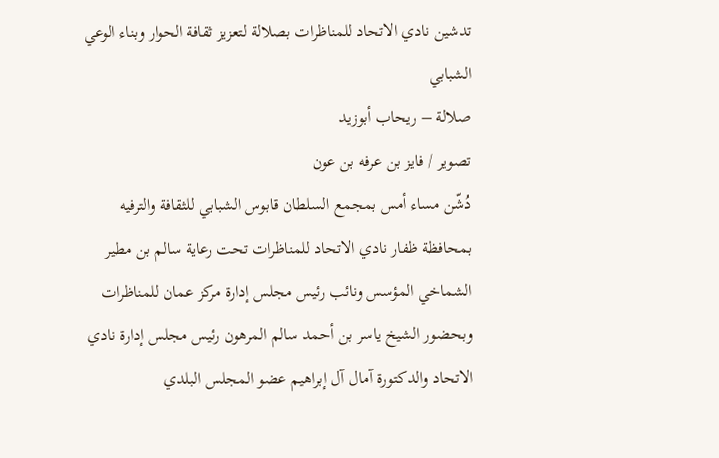تدشين نادي الاتحاد للمناظرات بصلالة لتعزيز ثقافة الحوار وبناء الوعي الشبابي
صلالة – ريحاب أبوزيد
تصوير / فايز بن عرفه بن عون
دُشّن مساء أمس بمجمع السلطان قابوس الشبابي للثقافة والترفيه بمحافظة ظفار نادي الاتحاد للمناظرات تحت رعاية سالم بن مطير الشماخي المؤسس ونائب رئيس مجلس إدارة مركز عمان للمناظرات وبحضور الشيخ ياسر بن أحمد سالم المرهون رئيس مجلس إدارة نادي الاتحاد والدكتورة آمال آل إبراهيم عضو المجلس البلدي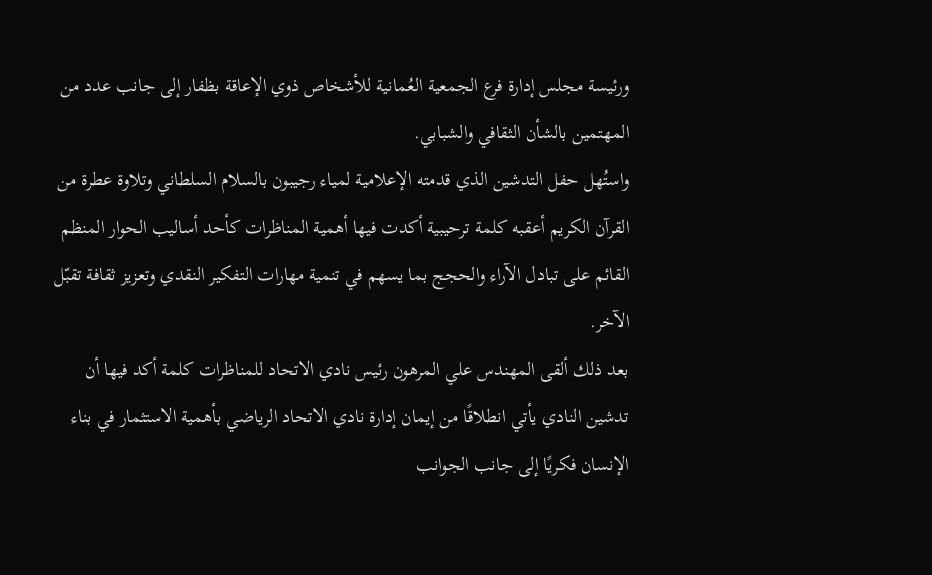ورئيسة مجلس إدارة فرع الجمعية العُمانية للأشخاص ذوي الإعاقة بظفار إلى جانب عدد من المهتمين بالشأن الثقافي والشبابي.
واستُهل حفل التدشين الذي قدمته الإعلامية لمياء رجيبون بالسلام السلطاني وتلاوة عطرة من القرآن الكريم أعقبه كلمة ترحيبية أكدت فيها أهمية المناظرات كأحد أساليب الحوار المنظم القائم على تبادل الآراء والحجج بما يسهم في تنمية مهارات التفكير النقدي وتعزيز ثقافة تقبّل الآخر.
بعد ذلك ألقى المهندس علي المرهون رئيس نادي الاتحاد للمناظرات كلمة أكد فيها أن تدشين النادي يأتي انطلاقًا من إيمان إدارة نادي الاتحاد الرياضي بأهمية الاستثمار في بناء الإنسان فكريًا إلى جانب الجوانب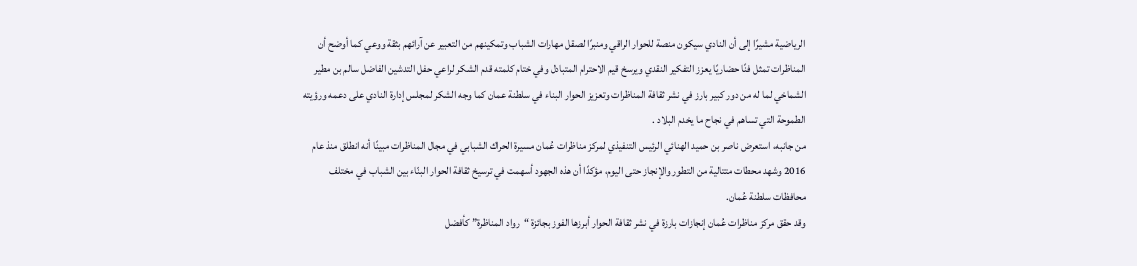الرياضية مشيرًا إلى أن النادي سيكون منصة للحوار الراقي ومنبرًا لصقل مهارات الشباب وتمكينهم من التعبير عن آرائهم بثقة ووعي كما أوضح أن المناظرات تمثل فنًا حضاريًا يعزز التفكير النقدي ويرسخ قيم الاحترام المتبادل وفي ختام كلمته قدم الشكر لراعي حفل التدشين الفاضل سالم بن مطير الشماخي لما له من دور كبير بارز في نشر ثقافة المناظرات وتعزيز الحوار البناء في سلطنة عمان كما وجه الشكر لمجلس إدارة النادي على دعمه ورؤيته الطموحة التي تساهم في نجاح ما يخدم البلاد .
من جانبه، استعرض ناصر بن حميد الهنائي الرئيس التنفيذي لمركز مناظرات عُمان مسيرة الحراك الشبابي في مجال المناظرات مبينًا أنه انطلق منذ عام 2016 وشهد محطات متتالية من التطور والإنجاز حتى اليوم، مؤكدًا أن هذه الجهود أسهمت في ترسيخ ثقافة الحوار البنّاء بين الشباب في مختلف محافظات سلطنة عُمان.
وقد حقق مركز مناظرات عُمان إنجازات بارزة في نشر ثقافة الحوار أبرزها الفوز بجائزة “رواد المناظرة” كأفضل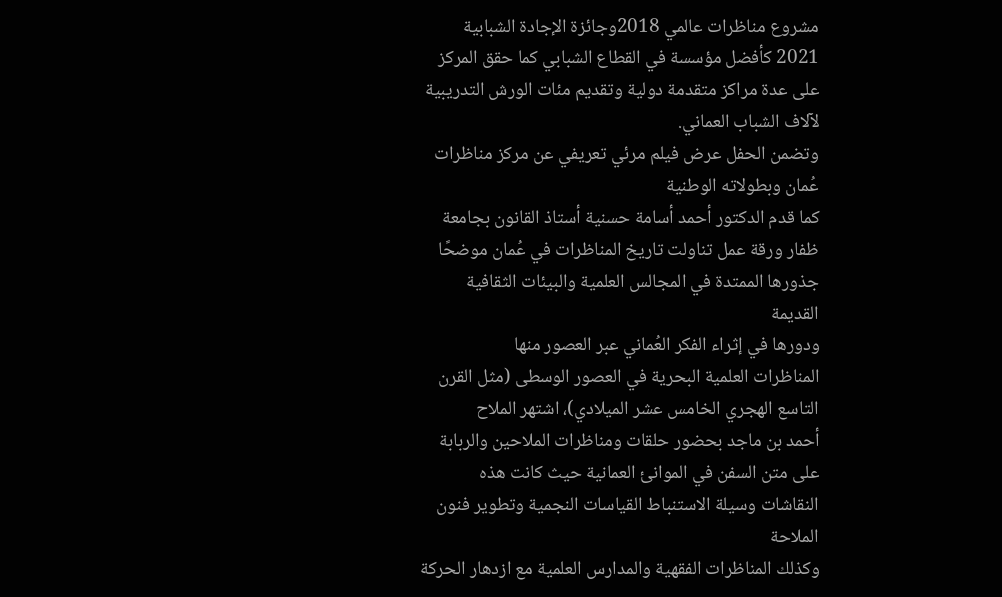مشروع مناظرات عالمي 2018وجائزة الإجادة الشبابية 2021 كأفضل مؤسسة في القطاع الشبابي كما حقق المركز على عدة مراكز متقدمة دولية وتقديم مئات الورش التدريبية لآلاف الشباب العماني.
وتضمن الحفل عرض فيلم مرئي تعريفي عن مركز مناظرات عُمان وبطولاته الوطنية
كما قدم الدكتور أحمد أسامة حسنية أستاذ القانون بجامعة ظفار ورقة عمل تناولت تاريخ المناظرات في عُمان موضحًا جذورها الممتدة في المجالس العلمية والبيئات الثقافية القديمة
ودورها في إثراء الفكر العُماني عبر العصور منها
المناظرات العلمية البحرية في العصور الوسطى (مثل القرن التاسع الهجري الخامس عشر الميلادي)، اشتهر الملاح
أحمد بن ماجد بحضور حلقات ومناظرات الملاحين والربابة على متن السفن في الموانئ العمانية حيث كانت هذه النقاشات وسيلة الاستنباط القياسات النجمية وتطوير فنون الملاحة
وكذلك المناظرات الفقهية والمدارس العلمية مع ازدهار الحركة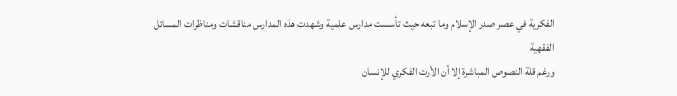الفكرية في عصر صدر الإسلام وما تبعه حيث تأسست مدارس علمية وشهدت هذه المدارس مناقشات ومناظرات المسائل الفقهية
ورغم قلة النصوص المباشرة إلا أن الأرت الفكري للإنسان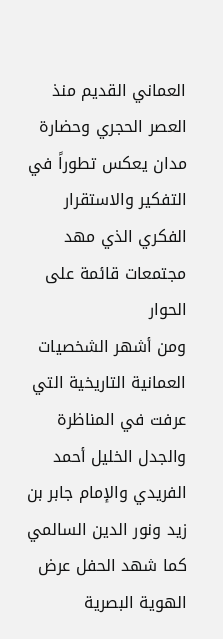العماني القديم منذ العصر الحجري وحضارة مدان يعكس تطوراً في التفكير والاستقرار الفكري الذي مهد مجتمعات قائمة على الحوار
ومن أشهر الشخصيات العمانية التاريخية التي عرفت في المناظرة والجدل الخليل أحمد الفريدي والإمام جابر بن زيد ونور الدين السالمي
كما شهد الحفل عرض الهوية البصرية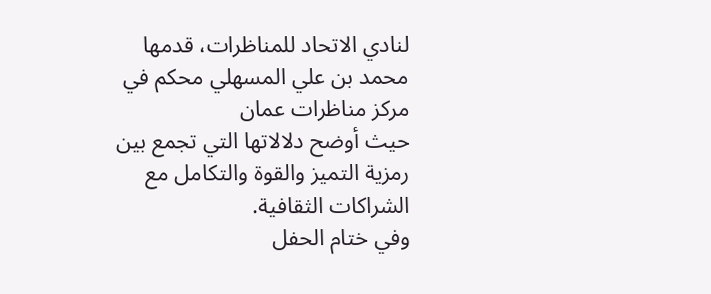لنادي الاتحاد للمناظرات، قدمها محمد بن علي المسهلي محكم في مركز مناظرات عمان
حيث أوضح دلالاتها التي تجمع بين رمزية التميز والقوة والتكامل مع الشراكات الثقافية.
وفي ختام الحفل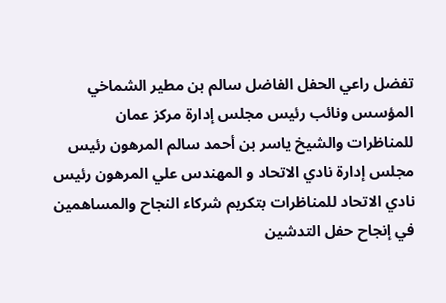تفضل راعي الحفل الفاضل سالم بن مطير الشماخي المؤسس ونائب رئيس مجلس إدارة مركز عمان للمناظرات والشيخ ياسر بن أحمد سالم المرهون رئيس مجلس إدارة نادي الاتحاد و المهندس علي المرهون رئيس نادي الاتحاد للمناظرات بتكريم شركاء النجاح والمساهمين في إنجاح حفل التدشين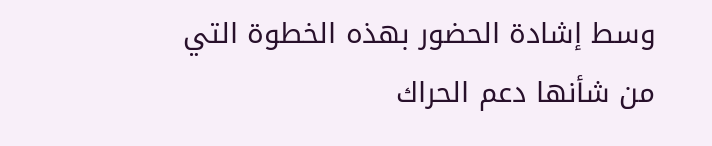وسط إشادة الحضور بهذه الخطوة التي من شأنها دعم الحراك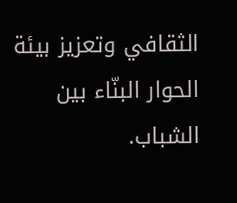الثقافي وتعزيز بيئة الحوار البنّاء بين الشباب.